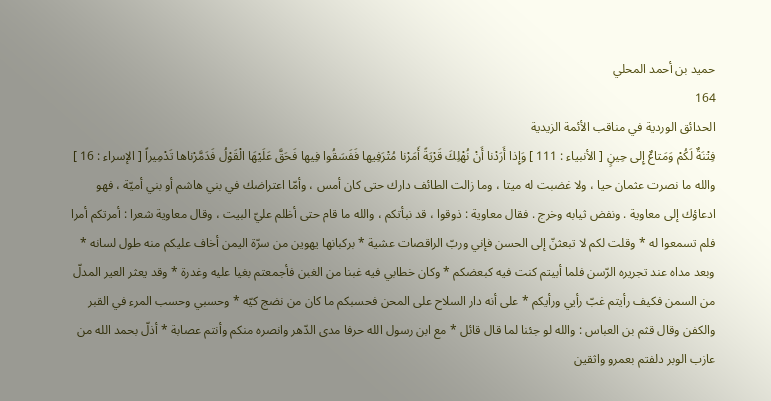حميد بن أحمد المحلي
164
الحدائق الوردية في مناقب الأئمة الزيدية
فِتْنَةٌ لَكُمْ وَمَتاعٌ إِلى حِينٍ [ الأنبياء : 111 ] وَإِذا أَرَدْنا أَنْ نُهْلِكَ قَرْيَةً أَمَرْنا مُتْرَفِيها فَفَسَقُوا فِيها فَحَقَّ عَلَيْهَا الْقَوْلُ فَدَمَّرْناها تَدْمِيراً [ الإسراء : 16 ] والله ما نصرت عثمان حيا ، ولا غضبت له ميتا ، وما زالت الطائف دارك حتى كان أمس ، وأمّا اعتراضك في بني هاشم أو بني أميّة ، فهو ادعاؤك إلى معاوية . ونفض ثيابه وخرج . فقال معاوية : ذوقوا ، قد نبأتكم ، والله ما قام حتى أظلم عليّ البيت ، وقال معاوية شعرا : أمرتكم أمرا فلم تسمعوا له * وقلت لكم لا تبعثنّ إلى الحسن فإني وربّ الراقصات عشية * بركبانها يهوين من سرّة اليمن أخاف عليكم منه طول لسانه * وبعد مداه عند تجريره الرّسن فلما أبيتم كنت فيه كبعضكم * وكان خطابي فيه غبنا من الغبن فأجمعتم بغيا عليه وغدرة * وقد يعثر العير المدلّ من السمن فكيف رأيتم غبّ رأيي ورأيكم * على أنه دار السلاح على المحن فحسبكم ما كان من نضج كيّه * وحسبي وحسب المرء في القبر والكفن وقال قثم بن العباس : والله لو جئنا لما قال قائل * مع ابن رسول الله حرفا مدى الدّهر وانصره منكم وأنتم عصابة * أذلّ بحمد الله من عازب الوبر دلفتم بعمرو واثقين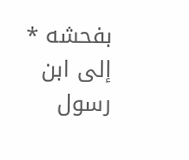بفحشه * إلى ابن رسول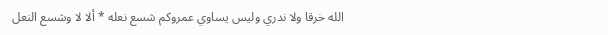الله خرقا ولا ندري وليس يساوي عمروكم شسع نعله * ألا لا وشسع النعل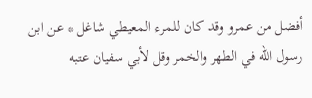أفضل من عمرو وقد كان للمرء المعيطي شاغل * عن ابن رسول الله في الطهر والخمر وقل لأبي سفيان عتبه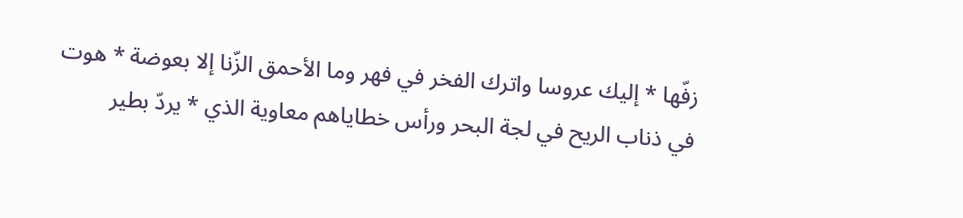زفّها * إليك عروسا واترك الفخر في فهر وما الأحمق الزّنا إلا بعوضة * هوت في ذناب الريح في لجة البحر ورأس خطاياهم معاوية الذي * يردّ بطير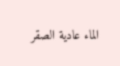الماء عادية الصقر